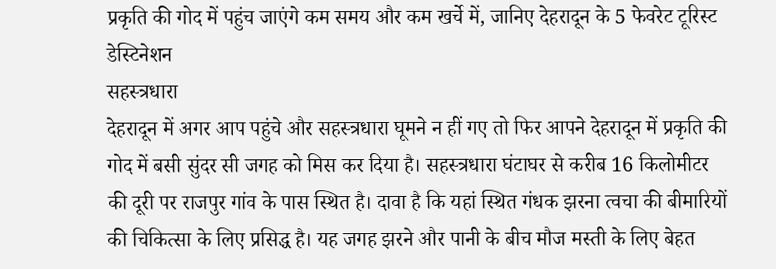प्रकृति की गोद में पहुंच जाएंगे कम समय और कम खर्चे में, जानिए देहरादून के 5 फेवरेट टूरिस्ट डेस्टिनेशन
सहस्त्रधारा
देहरादून में अगर आप पहुंचे और सहस्त्रधारा घूमने न हीं गए तो फिर आपने देहरादून में प्रकृति की गोद में बसी सुंदर सी जगह को मिस कर दिया है। सहस्त्रधारा घंटाघर से करीब 16 किलोमीटर की दूरी पर राजपुर गांव के पास स्थित है। दावा है कि यहां स्थित गंधक झरना त्वचा की बीमारियों की चिकित्सा के लिए प्रसिद्ध है। यह जगह झरने और पानी के बीच मौज मस्ती के लिए बेहत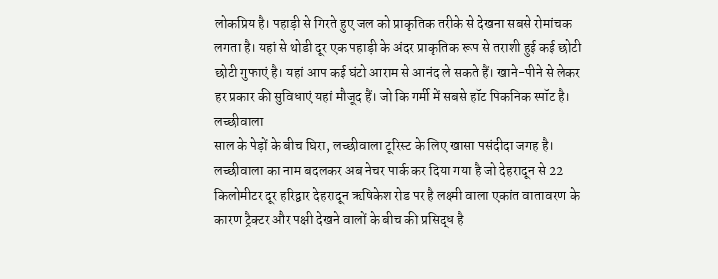लोकप्रिय है। पहाड़ी से गिरते हुए जल को प्राकृतिक तरीके से देखना सबसे रोमांचक लगता है। यहां से थोडी दूर एक पहाड़ी के अंदर प्राकृतिक रूप से तराशी हुई कई छोटी छोटी गुफाएं है। यहां आप कई घंटो आराम से आनंद ले सकते हैं। खाने-पीने से लेकर हर प्रकार की सुविधाएं यहां मौजूद हैं। जो कि गर्मी में सबसे हॉट पिकनिक स्पॉट है।
लच्छीवाला
साल के पेड़ों के बीच घिरा, लच्छीवाला टूरिस्ट के लिए खासा पसंदीदा जगह है। लच्छीवाला का नाम बदलकर अब नेचर पार्क कर दिया गया है जो देहरादून से 22 किलोमीटर दूर हरिद्वार देहरादून ऋषिकेश रोड पर है लक्ष्मी वाला एकांत वातावरण के कारण ट्रैक्टर और पक्षी देखने वालों के बीच की प्रसिद्ध है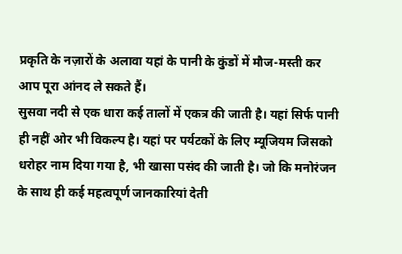प्रकृति के नज़ारों के अलावा यहां के पानी के कुंडों में मौज-मस्ती कर आप पूरा आंनद ले सकते हैं।
सुसवा नदी से एक धारा कई तालों में एकत्र की जाती है। यहां सिर्फ पानी ही नहीं ओर भी विकल्प है। यहां पर पर्यटकों के लिए म्यूजियम जिसको धरोहर नाम दिया गया है, भी खासा पसंद की जाती है। जो कि मनोरंजन के साथ ही कई महत्वपूर्ण जानकारियां देती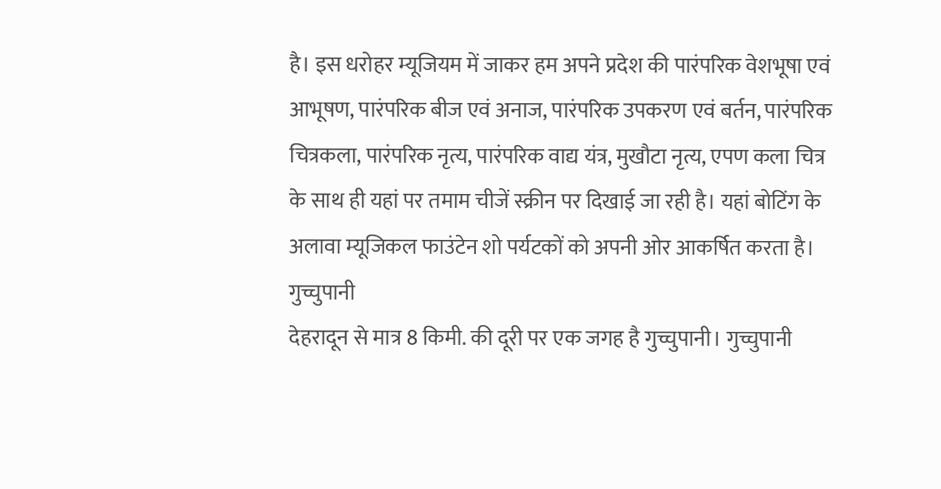है। इस धरोहर म्यूजियम में जाकर हम अपने प्रदेश की पारंपरिक वेशभूषा एवं आभूषण, पारंपरिक बीज एवं अनाज, पारंपरिक उपकरण एवं बर्तन, पारंपरिक चित्रकला, पारंपरिक नृत्य, पारंपरिक वाद्य यंत्र, मुखौटा नृत्य, एपण कला चित्र के साथ ही यहां पर तमाम चीजें स्क्रीन पर दिखाई जा रही है। यहां बोटिंग के अलावा म्यूजिकल फाउंटेन शो पर्यटकों को अपनी ओर आकर्षित करता है।
गुच्चुपानी
देहरादून से मात्र 8 किमी. की दूरी पर एक जगह है गुच्चुपानी। गुच्चुपानी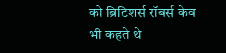को ब्रिटिशर्स रॉबर्स केव भी कहते थे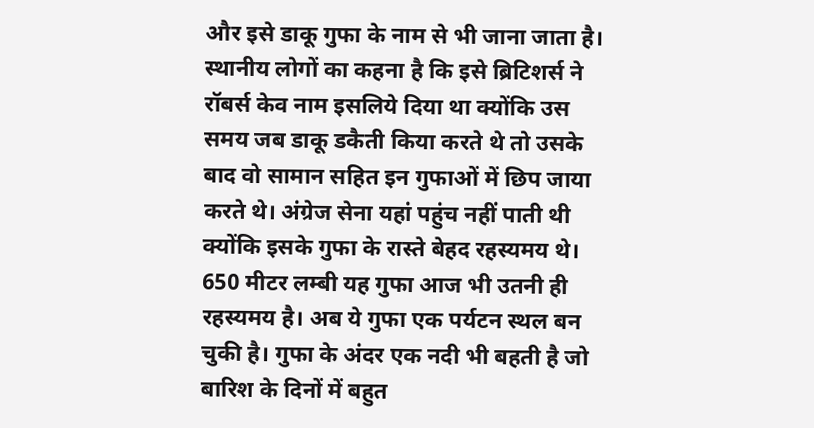और इसे डाकू गुफा के नाम से भी जाना जाता है। स्थानीय लोगों का कहना है कि इसे ब्रिटिशर्स ने रॉबर्स केव नाम इसलिये दिया था क्योंकि उस समय जब डाकू डकैती किया करते थे तो उसके बाद वो सामान सहित इन गुफाओं में छिप जाया करते थे। अंग्रेज सेना यहां पहुंच नहीं पाती थी क्योंकि इसके गुफा के रास्ते बेहद रहस्यमय थे। 650 मीटर लम्बी यह गुफा आज भी उतनी ही रहस्यमय है। अब ये गुफा एक पर्यटन स्थल बन चुकी है। गुफा के अंदर एक नदी भी बहती है जो बारिश के दिनों में बहुत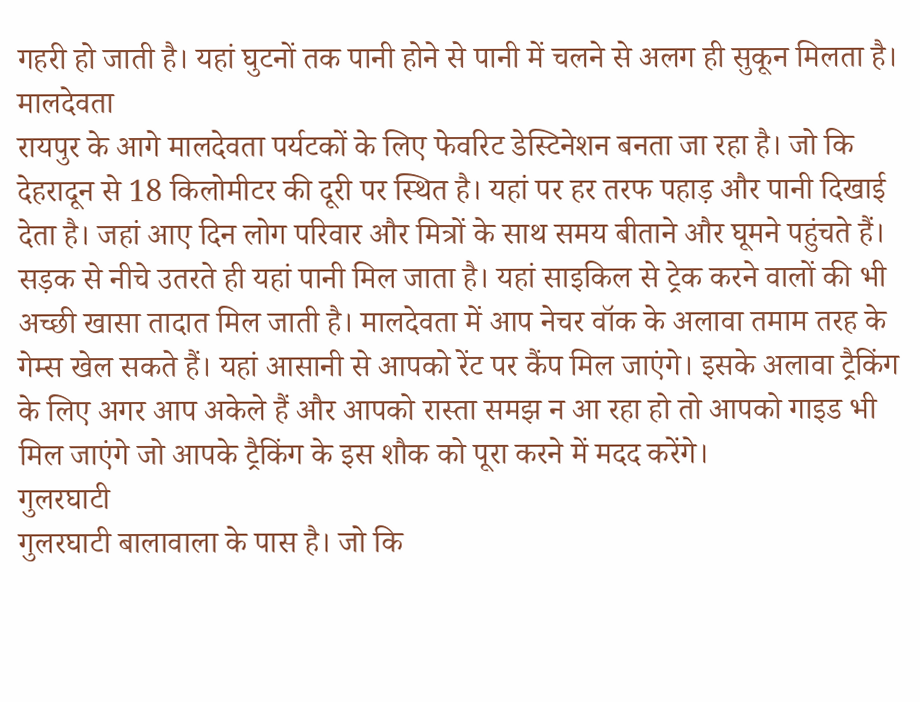गहरी हो जाती है। यहां घुटनों तक पानी होने से पानी में चलने से अलग ही सुकून मिलता है।
मालदेवता
रायपुर के आगे मालदेवता पर्यटकों के लिए फेवरिट डेस्टिनेशन बनता जा रहा है। जो कि देहरादून से 18 किलोमीटर की दूरी पर स्थित है। यहां पर हर तरफ पहाड़ और पानी दिखाई देता है। जहां आए दिन लोग परिवार और मित्रों के साथ समय बीताने और घूमने पहुंचते हैं। सड़क से नीचे उतरते ही यहां पानी मिल जाता है। यहां साइकिल से ट्रेक करने वालों की भी अच्छी खासा तादात मिल जाती है। मालदेवता में आप नेचर वॉक के अलावा तमाम तरह के गेम्स खेल सकते हैं। यहां आसानी से आपको रेंट पर कैंप मिल जाएंगे। इसके अलावा ट्रैकिंग के लिए अगर आप अकेले हैं और आपको रास्ता समझ न आ रहा हो तो आपको गाइड भी मिल जाएंगे जो आपके ट्रैकिंग के इस शौक को पूरा करने में मदद करेंगे।
गुलरघाटी
गुलरघाटी बालावाला के पास है। जो कि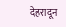देहरादून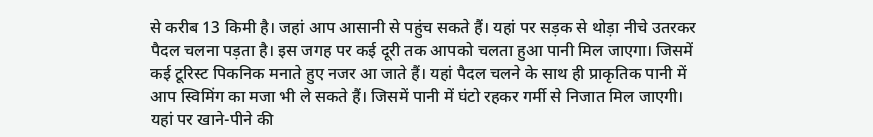से करीब 13 किमी है। जहां आप आसानी से पहुंच सकते हैं। यहां पर सड़क से थोड़ा नीचे उतरकर पैदल चलना पड़ता है। इस जगह पर कई दूरी तक आपको चलता हुआ पानी मिल जाएगा। जिसमें कई टूरिस्ट पिकनिक मनाते हुए नजर आ जाते हैं। यहां पैदल चलने के साथ ही प्राकृतिक पानी में आप स्विमिंग का मजा भी ले सकते हैं। जिसमें पानी में घंटो रहकर गर्मी से निजात मिल जाएगी। यहां पर खाने-पीने की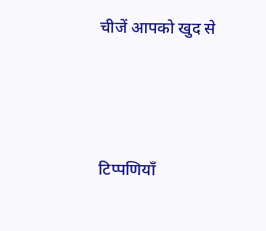चीजें आपको खुद से




टिप्पणियाँ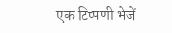एक टिप्पणी भेजें